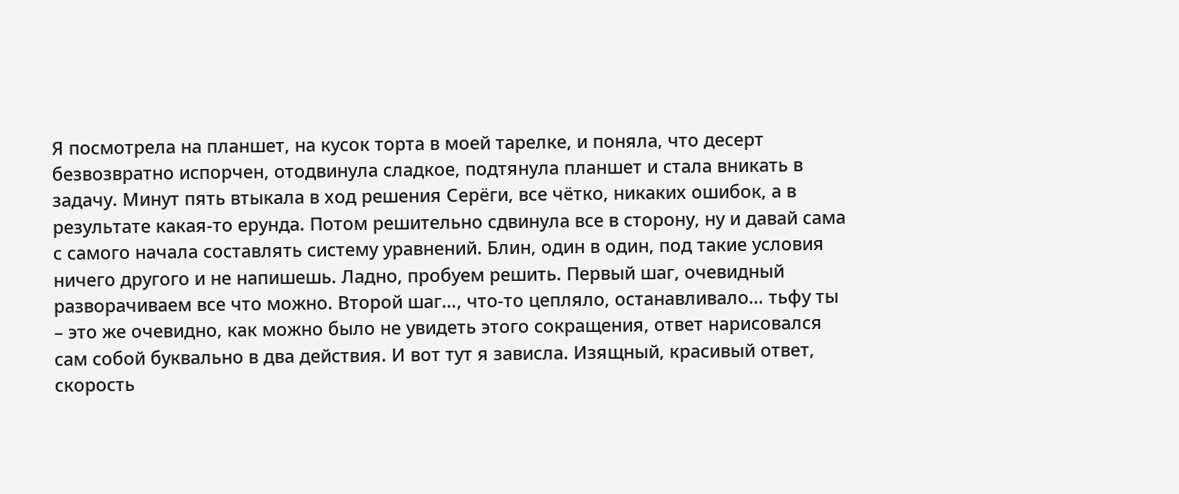Я посмотрела на планшет, на кусок торта в моей тарелке, и поняла, что десерт безвозвратно испорчен, отодвинула сладкое, подтянула планшет и стала вникать в задачу. Минут пять втыкала в ход решения Серёги, все чётко, никаких ошибок, а в результате какая-то ерунда. Потом решительно сдвинула все в сторону, ну и давай сама с самого начала составлять систему уравнений. Блин, один в один, под такие условия ничего другого и не напишешь. Ладно, пробуем решить. Первый шаг, очевидный разворачиваем все что можно. Второй шаг…, что-то цепляло, останавливало… тьфу ты – это же очевидно, как можно было не увидеть этого сокращения, ответ нарисовался сам собой буквально в два действия. И вот тут я зависла. Изящный, красивый ответ, скорость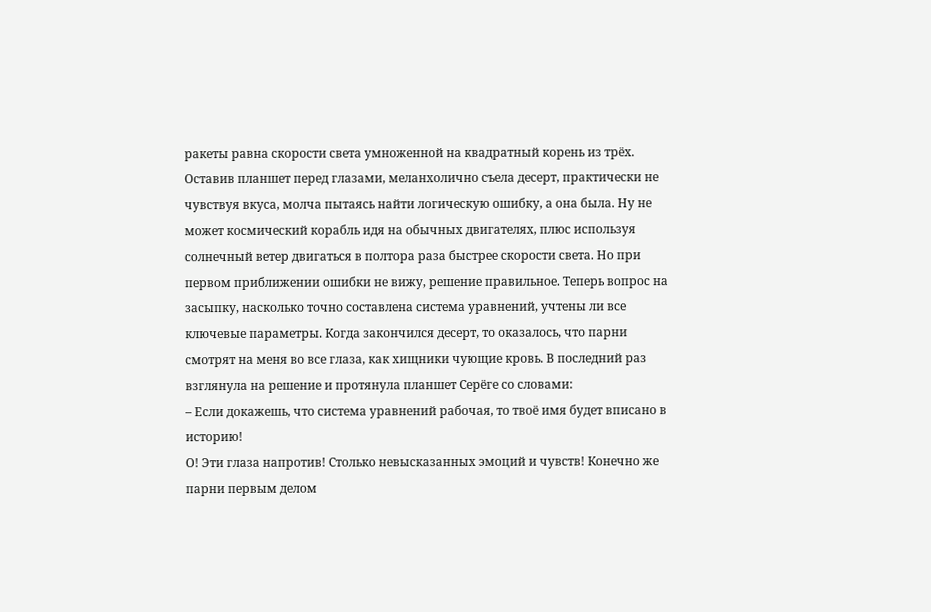ракеты равна скорости света умноженной на квадратный корень из трёх. Оставив планшет перед глазами, меланхолично съела десерт, практически не чувствуя вкуса, молча пытаясь найти логическую ошибку, а она была. Ну не может космический корабль идя на обычных двигателях, плюс используя солнечный ветер двигаться в полтора раза быстрее скорости света. Но при первом приближении ошибки не вижу, решение правильное. Теперь вопрос на засыпку, насколько точно составлена система уравнений, учтены ли все ключевые параметры. Когда закончился десерт, то оказалось, что парни смотрят на меня во все глаза, как хищники чующие кровь. В последний раз взглянула на решение и протянула планшет Серёге со словами:
– Если докажешь, что система уравнений рабочая, то твоё имя будет вписано в историю!
О! Эти глаза напротив! Столько невысказанных эмоций и чувств! Конечно же парни первым делом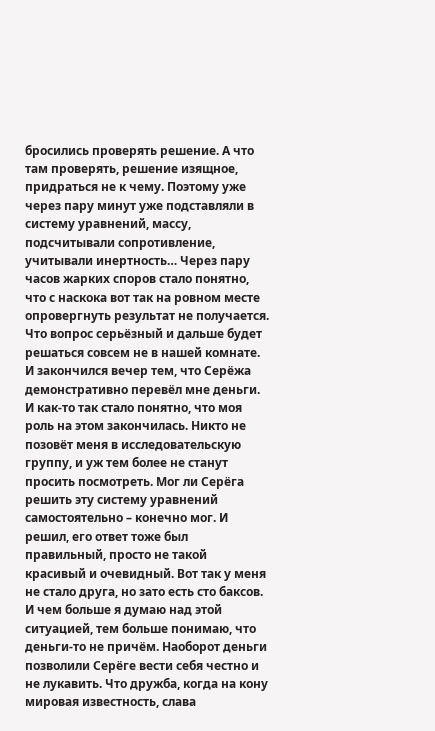бросились проверять решение. А что там проверять, решение изящное, придраться не к чему. Поэтому уже через пару минут уже подставляли в систему уравнений, массу, подсчитывали сопротивление, учитывали инертность… Через пару часов жарких споров стало понятно, что с наскока вот так на ровном месте опровергнуть результат не получается. Что вопрос серьёзный и дальше будет решаться совсем не в нашей комнате.
И закончился вечер тем, что Серёжа демонстративно перевёл мне деньги. И как-то так стало понятно, что моя роль на этом закончилась. Никто не позовёт меня в исследовательскую группу, и уж тем более не станут просить посмотреть. Мог ли Серёга решить эту систему уравнений самостоятельно – конечно мог. И решил, его ответ тоже был правильный, просто не такой красивый и очевидный. Вот так у меня не стало друга, но зато есть сто баксов. И чем больше я думаю над этой ситуацией, тем больше понимаю, что деньги-то не причём. Наоборот деньги позволили Серёге вести себя честно и не лукавить. Что дружба, когда на кону мировая известность, слава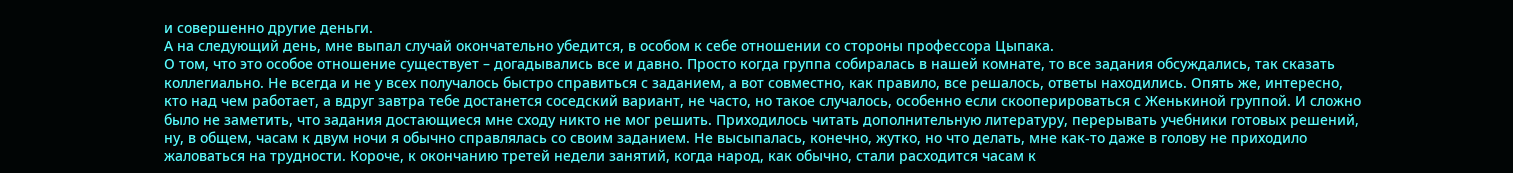и совершенно другие деньги.
А на следующий день, мне выпал случай окончательно убедится, в особом к себе отношении со стороны профессора Цыпака.
О том, что это особое отношение существует – догадывались все и давно. Просто когда группа собиралась в нашей комнате, то все задания обсуждались, так сказать коллегиально. Не всегда и не у всех получалось быстро справиться с заданием, а вот совместно, как правило, все решалось, ответы находились. Опять же, интересно, кто над чем работает, а вдруг завтра тебе достанется соседский вариант, не часто, но такое случалось, особенно если скооперироваться с Женькиной группой. И сложно было не заметить, что задания достающиеся мне сходу никто не мог решить. Приходилось читать дополнительную литературу, перерывать учебники готовых решений, ну, в общем, часам к двум ночи я обычно справлялась со своим заданием. Не высыпалась, конечно, жутко, но что делать, мне как-то даже в голову не приходило жаловаться на трудности. Короче, к окончанию третей недели занятий, когда народ, как обычно, стали расходится часам к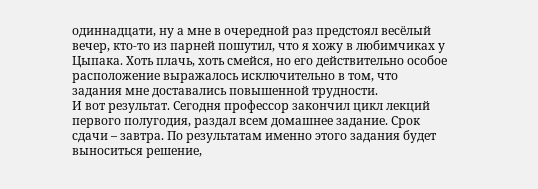одиннадцати, ну а мне в очередной раз предстоял весёлый вечер, кто-то из парней пошутил, что я хожу в любимчиках у Цыпака. Хоть плачь, хоть смейся, но его действительно особое расположение выражалось исключительно в том, что задания мне доставались повышенной трудности.
И вот результат. Сегодня профессор закончил цикл лекций первого полугодия, раздал всем домашнее задание. Срок сдачи – завтра. По результатам именно этого задания будет выноситься решение,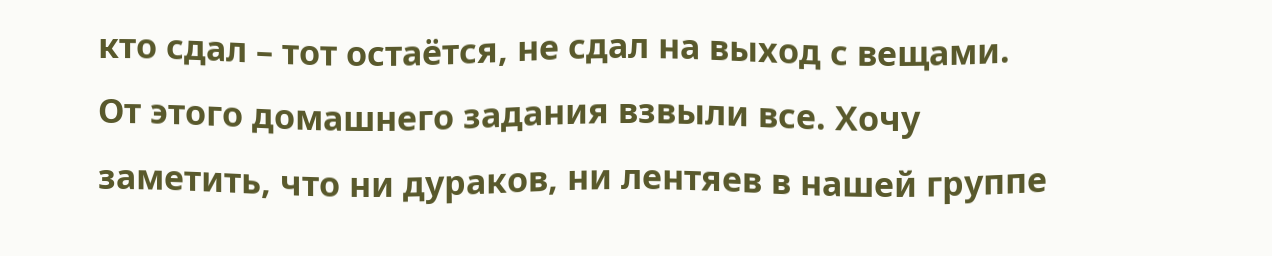кто сдал – тот остаётся, не сдал на выход с вещами.
От этого домашнего задания взвыли все. Хочу заметить, что ни дураков, ни лентяев в нашей группе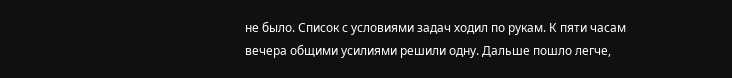не было. Список с условиями задач ходил по рукам. К пяти часам вечера общими усилиями решили одну. Дальше пошло легче,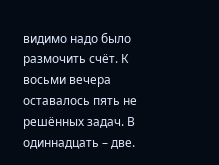видимо надо было размочить счёт. К восьми вечера оставалось пять не решённых задач. В одиннадцать – две.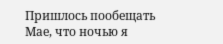Пришлось пообещать Мае, что ночью я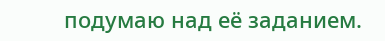подумаю над её заданием.